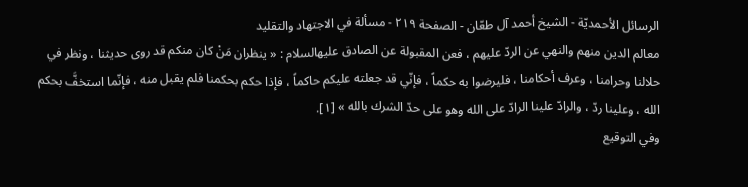الرسائل الأحمديّة - الشيخ أحمد آل طعّان - الصفحة ٢١٩ - مسألة في الاجتهاد والتقليد
معالم الدين منهم والنهي عن الردّ عليهم ، فعن المقبولة عن الصادق عليهالسلام : « ينظران مَنْ كان منكم قد روى حديثنا ، ونظر في حلالنا وحرامنا ، وعرف أحكامنا ، فليرضوا به حكماً ، فإنّي قد جعلته عليكم حاكماً ، فإذا حكم بحكمنا فلم يقبل منه ، فإنّما استخفَّ بحكم الله ، وعلينا ردّ ، والرادّ علينا الرادّ على الله وهو على حدّ الشرك بالله » [١].
وفي التوقيع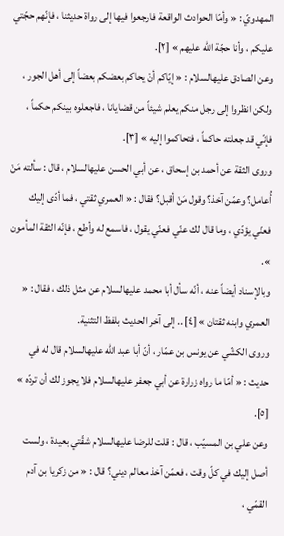المهدويّ : « وأمّا الحوادث الواقعة فارجعوا فيها إلى رواة حديثنا ، فإنّهم حجّتي عليكم ، وأنا حجّة الله عليهم » [٢].
وعن الصادق عليهالسلام : « إيّاكم أنْ يحاكم بعضكم بعضاً إلى أهل الجور ، ولكن انظروا إلى رجل منكم يعلم شيئاً من قضايانا ، فاجعلوه بينكم حكماً ، فإنّي قد جعلته حاكماً ، فتحاكموا إليه » [٣].
وروى الثقة عن أحمد بن إسحاق ، عن أبي الحسن عليهالسلام ، قال : سألته مَنْ أُعامل؟ وعمّن آخذ؟ وقول مَنْ أقبل؟ فقال : « العمري ثقتي ، فما أدّى إليك فعنّي يؤدّي ، وما قال لك عنّي فعنّي يقول ، فاسمع له وأطع ، فإنّه الثقة المأمون ».
وبالإسناد أيضاً عنه ، أنّه سأل أبا محمد عليهالسلام عن مثل ذلك ، فقال : « العمري وابنه ثقتان » [٤] .. إلى آخر الحديث بلفظ التثنية.
وروى الكشّي عن يونس بن عمّار ، أنّ أبا عبد الله عليهالسلام قال له في حديث : « أمّا ما رواه زرارة عن أبي جعفر عليهالسلام فلا يجوز لك أن تردّه » [٥].
وعن علي بن المسيّب ، قال : قلت للرضا عليهالسلام شقّتي بعيدة ، ولست أصل إليك في كلّ وقت ، فعمّن آخذ معالم ديني؟ قال : « من زكريا بن آدم القمّي ،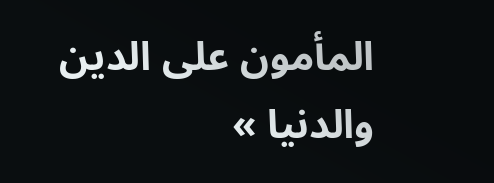المأمون على الدين والدنيا »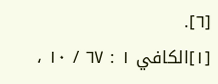[٦].
[١]الكافي ١ : ٦٧ / ١٠ ،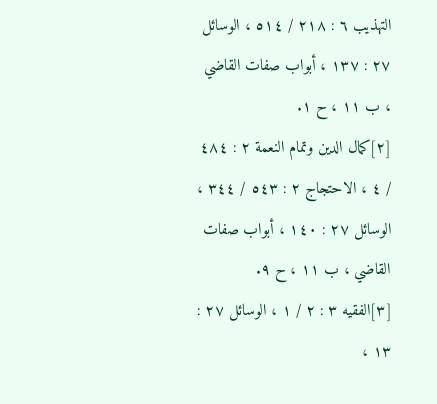التهذيب ٦ : ٢١٨ / ٥١٤ ، الوسائل ٢٧ : ١٣٧ ، أبواب صفات القاضي ، ب ١١ ، ح ١.
[٢]كمال الدين وتمام النعمة ٢ : ٤٨٤ / ٤ ، الاحتجاج ٢ : ٥٤٣ / ٣٤٤ ، الوسائل ٢٧ : ١٤٠ ، أبواب صفات القاضي ، ب ١١ ، ح ٩.
[٣]الفقيه ٣ : ٢ / ١ ، الوسائل ٢٧ : ١٣ ،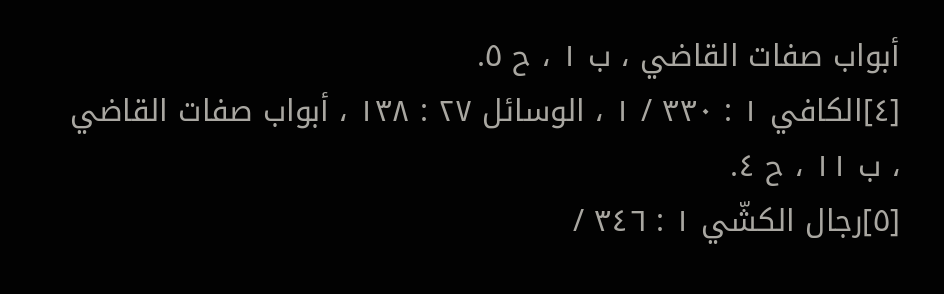أبواب صفات القاضي ، ب ١ ، ح ٥.
[٤]الكافي ١ : ٣٣٠ / ١ ، الوسائل ٢٧ : ١٣٨ ، أبواب صفات القاضي ، ب ١١ ، ح ٤.
[٥]رجال الكشّي ١ : ٣٤٦ /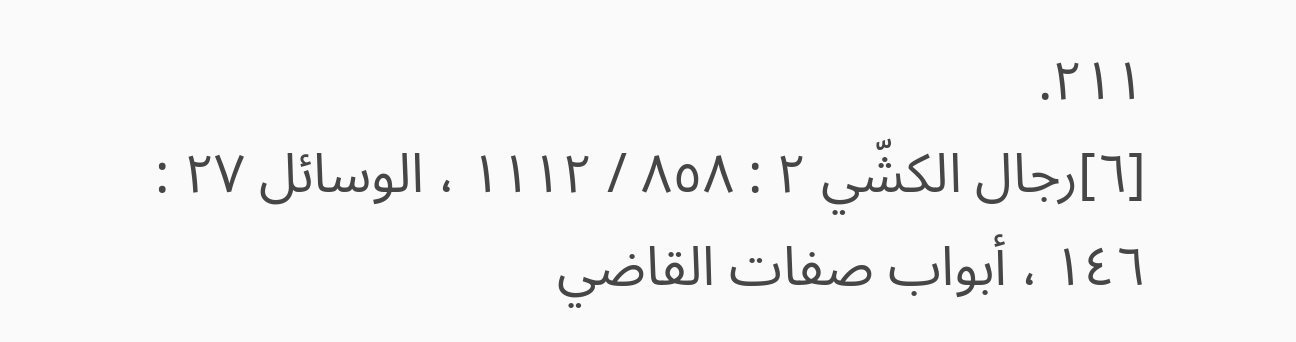٢١١.
[٦]رجال الكشّي ٢ : ٨٥٨ / ١١١٢ ، الوسائل ٢٧ : ١٤٦ ، أبواب صفات القاضي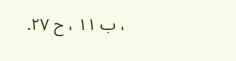، ب ١١ ، ح ٢٧.